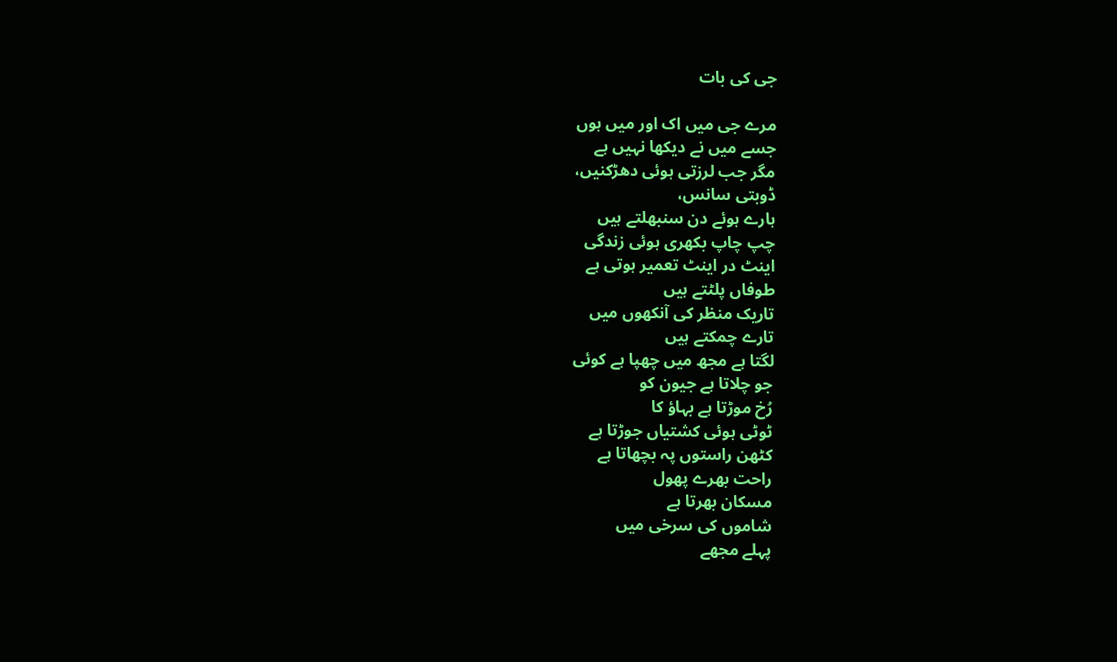جی کی بات

مرے جی میں اک اور میں ہوں
جسے میں نے دیکھا نہیں ہے
مگر جب لرزتی ہوئی دھڑکنیں،
ڈوبتی سانس،
ہارے ہوئے دن سنبھلتے ہیں
چپ چاپ بکھری ہوئی زندگی
اینٹ در اینٹ تعمیر ہوتی ہے
طوفاں پلٹتے ہیں
تاریک منظر کی آنکھوں میں
تارے چمکتے ہیں
لگتا ہے مجھ میں چھپا ہے کوئی
جو چلاتا ہے جیون کو
رُخ موڑتا ہے بہاؤ کا
ٹوٹی ہوئی کشتیاں جوڑتا ہے
کٹھن راستوں پہ بچھاتا ہے
راحت بھرے پھول
مسکان بھرتا ہے
شاموں کی سرخی میں
پہلے مجھے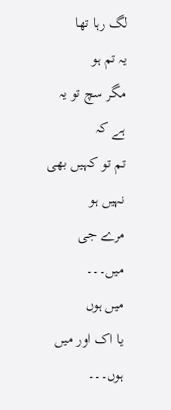لگ رہا تھا
یہ تم ہو
مگر سچ تو یہ ہے کہ
تم تو کہیں بھی نہیں ہو
مرے جی میں۔۔۔
میں ہوں
یا اک اور میں ہوں۔۔۔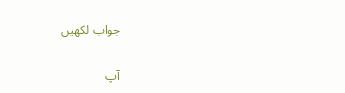جواب لکھیں

آپ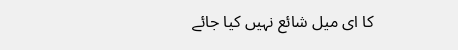کا ای میل شائع نہیں کیا جائے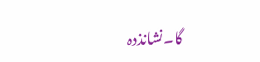گا۔نشانذدہ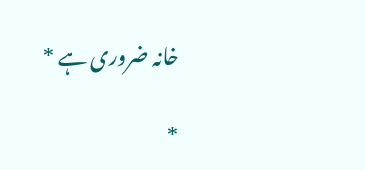خانہ ضروری ہے *

*